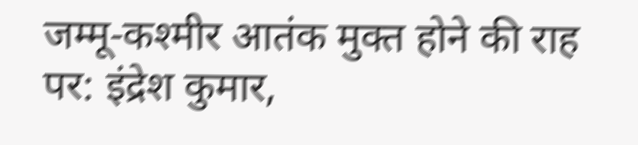जम्मू-कश्मीर आतंक मुक्त होने की राह पर: इंद्रेश कुमार,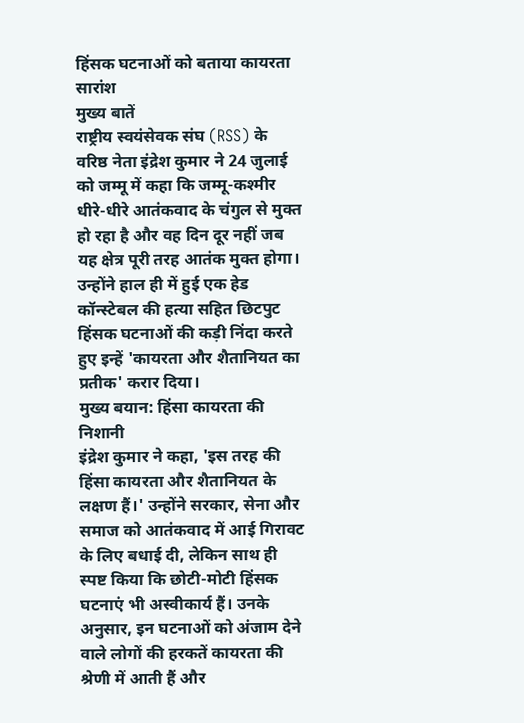हिंसक घटनाओं को बताया कायरता
सारांश
मुख्य बातें
राष्ट्रीय स्वयंसेवक संघ (RSS) के वरिष्ठ नेता इंद्रेश कुमार ने 24 जुलाई को जम्मू में कहा कि जम्मू-कश्मीर धीरे-धीरे आतंकवाद के चंगुल से मुक्त हो रहा है और वह दिन दूर नहीं जब यह क्षेत्र पूरी तरह आतंक मुक्त होगा। उन्होंने हाल ही में हुई एक हेड कॉन्स्टेबल की हत्या सहित छिटपुट हिंसक घटनाओं की कड़ी निंदा करते हुए इन्हें 'कायरता और शैतानियत का प्रतीक' करार दिया।
मुख्य बयान: हिंसा कायरता की निशानी
इंद्रेश कुमार ने कहा, 'इस तरह की हिंसा कायरता और शैतानियत के लक्षण हैं।' उन्होंने सरकार, सेना और समाज को आतंकवाद में आई गिरावट के लिए बधाई दी, लेकिन साथ ही स्पष्ट किया कि छोटी-मोटी हिंसक घटनाएं भी अस्वीकार्य हैं। उनके अनुसार, इन घटनाओं को अंजाम देने वाले लोगों की हरकतें कायरता की श्रेणी में आती हैं और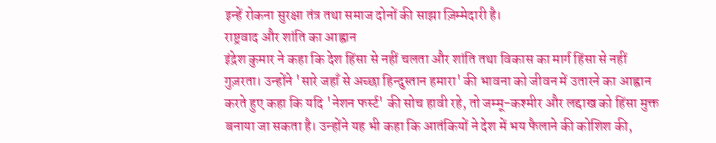इन्हें रोकना सुरक्षा तंत्र तथा समाज दोनों की साझा ज़िम्मेदारी है।
राष्ट्रवाद और शांति का आह्वान
इंद्रेश कुमार ने कहा कि देश हिंसा से नहीं चलता और शांति तथा विकास का मार्ग हिंसा से नहीं गुज़रता। उन्होंने 'सारे जहाँ से अच्छा हिन्दुस्तान हमारा' की भावना को जीवन में उतारने का आह्वान करते हुए कहा कि यदि 'नेशन फर्स्ट' की सोच हावी रहे, तो जम्मू-कश्मीर और लद्दाख को हिंसा मुक्त बनाया जा सकता है। उन्होंने यह भी कहा कि आतंकियों ने देश में भय फैलाने की कोशिश की,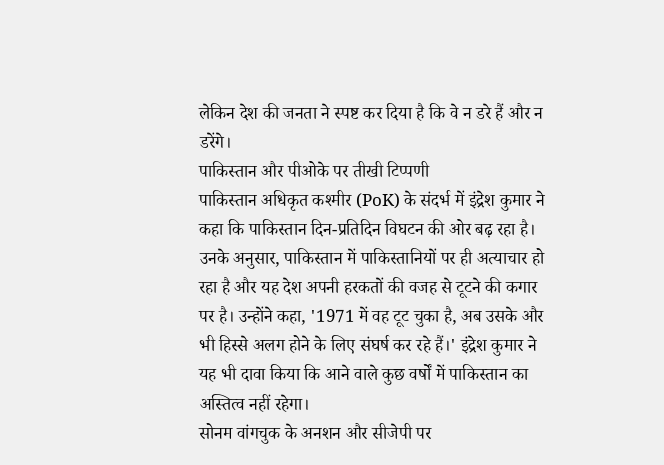लेकिन देश की जनता ने स्पष्ट कर दिया है कि वे न डरे हैं और न डरेंगे।
पाकिस्तान और पीओके पर तीखी टिप्पणी
पाकिस्तान अधिकृत कश्मीर (PoK) के संदर्भ में इंद्रेश कुमार ने कहा कि पाकिस्तान दिन-प्रतिदिन विघटन की ओर बढ़ रहा है। उनके अनुसार, पाकिस्तान में पाकिस्तानियों पर ही अत्याचार हो रहा है और यह देश अपनी हरकतों की वजह से टूटने की कगार पर है। उन्होंने कहा, '1971 में वह टूट चुका है, अब उसके और भी हिस्से अलग होने के लिए संघर्ष कर रहे हैं।' इंद्रेश कुमार ने यह भी दावा किया कि आने वाले कुछ वर्षों में पाकिस्तान का अस्तित्व नहीं रहेगा।
सोनम वांगचुक के अनशन और सीजेपी पर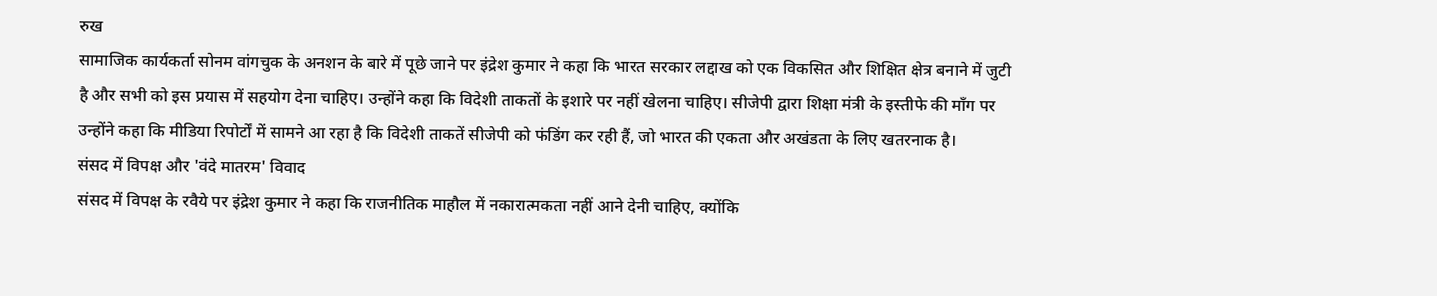रुख
सामाजिक कार्यकर्ता सोनम वांगचुक के अनशन के बारे में पूछे जाने पर इंद्रेश कुमार ने कहा कि भारत सरकार लद्दाख को एक विकसित और शिक्षित क्षेत्र बनाने में जुटी है और सभी को इस प्रयास में सहयोग देना चाहिए। उन्होंने कहा कि विदेशी ताकतों के इशारे पर नहीं खेलना चाहिए। सीजेपी द्वारा शिक्षा मंत्री के इस्तीफे की माँग पर उन्होंने कहा कि मीडिया रिपोर्टों में सामने आ रहा है कि विदेशी ताकतें सीजेपी को फंडिंग कर रही हैं, जो भारत की एकता और अखंडता के लिए खतरनाक है।
संसद में विपक्ष और 'वंदे मातरम' विवाद
संसद में विपक्ष के रवैये पर इंद्रेश कुमार ने कहा कि राजनीतिक माहौल में नकारात्मकता नहीं आने देनी चाहिए, क्योंकि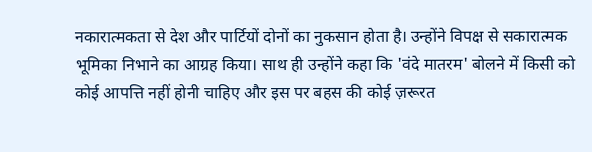नकारात्मकता से देश और पार्टियों दोनों का नुकसान होता है। उन्होंने विपक्ष से सकारात्मक भूमिका निभाने का आग्रह किया। साथ ही उन्होंने कहा कि 'वंदे मातरम' बोलने में किसी को कोई आपत्ति नहीं होनी चाहिए और इस पर बहस की कोई ज़रूरत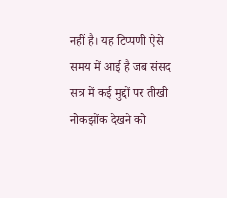नहीं है। यह टिप्पणी ऐसे समय में आई है जब संसद सत्र में कई मुद्दों पर तीखी नोकझोंक देखने को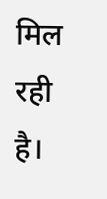मिल रही है।